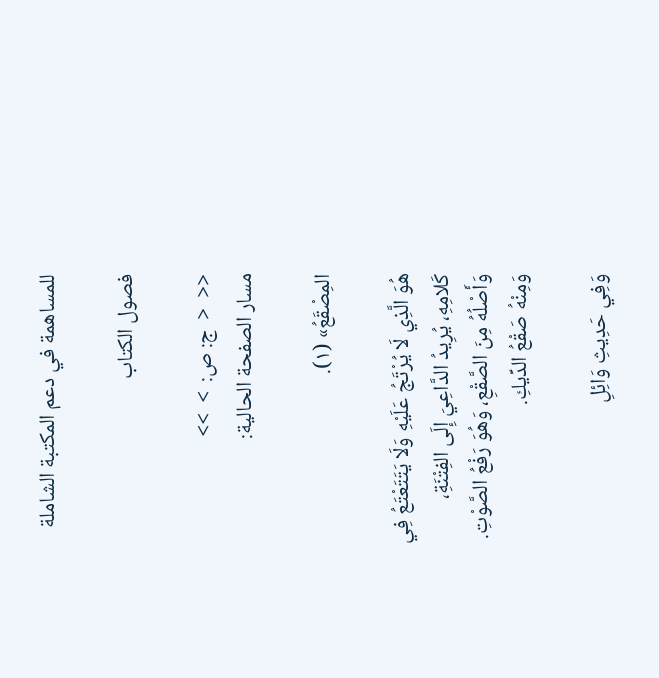للمساهمة في دعم المكتبة الشاملة

فصول الكتاب

<<  <  ج: ص:  >  >>
مسار الصفحة الحالية:

المِصْقَعُ» (١).

هُوَ الَّذِي لَا يُرْتَجُ عَلَيْهِ وَلَا يَتَتَعْتَعُ فِي كَلامِهِ، يُرِيدُ الدَّاعِيَ إِلَى الفِتْنَةِ، وَأَصْلُهُ مِنَ الصَّقْعِ، وَهُوَ رَفْعُ الصَّوْتِ. وَمِنْهُ صَقْعُ الدِّيكِ.

وَفِي حَدِيثِ وَائِلِ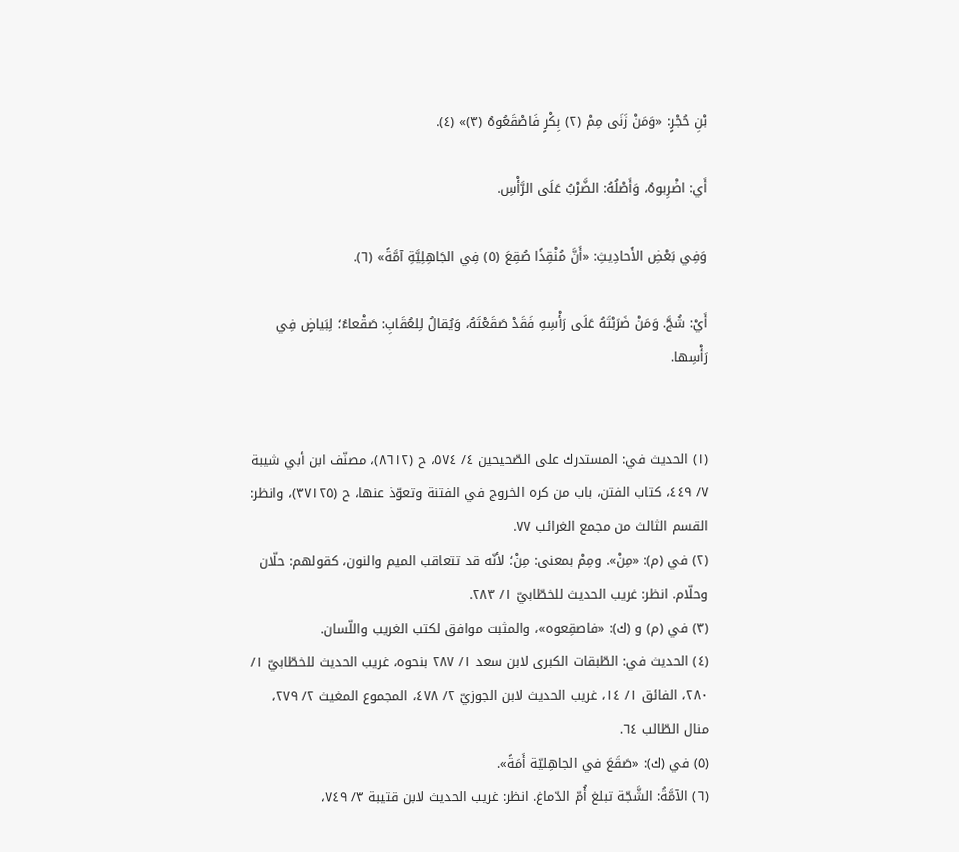بْنِ حُجْرٍ: «وَمَنْ زَنَى مِمْ (٢) بِكْرٍ فَاصْقَعُوهُ (٣)» (٤).

أَي: اضْرِبوهُ، وَأَصْلُهُ: الضَّرْبُ عَلَى الرَّأْسِ.

وَفِي بَعْضِ الأَحادِيثِ: «أَنَّ مُنْقِذًا صُقِعَ (٥) فِي الجَاهِلِيَّةِ آمَّةً» (٦).

أَيْ: شُجَّ. وَمَنْ ضَرَبْتَهُ عَلَى رَأْسِهِ فَقَدْ صَقَعْتَهُ، وَيُقالُ لِلعُقَابِ: صَقْعاءُ؛ لِبَياضٍ فِي رَأْسِها.


(١) الحديث في: المستدرك على الصّحيحين ٤/ ٥٧٤، ح (٨٦١٢)، مصنّف ابن أبي شيبة ٧/ ٤٤٩، كتاب الفتن، باب من كره الخروج في الفتنة وتعوّذ عنها، ح (٣٧١٢٥)، وانظر: القسم الثالث من مجمع الغرائب ٧٧.
(٢) في (م): «مِنْ». ومِمْ بمعنى: مِنْ؛ لأنّه قد تتعاقب الميم والنون، كقولهم: حلّان وحلّام. انظر: غريب الحديث للخطّابيّ ١/ ٢٨٣.
(٣) في (م) و (ك): «فاصقِعوه»، والمثبت موافق لكتب الغريب واللّسان.
(٤) الحديث في: الطّبقات الكبرى لابن سعد ١/ ٢٨٧ بنحوه، غريب الحديث للخطّابيّ ١/ ٢٨٠، الفائق ١/ ١٤، غريب الحديث لابن الجوزيّ ٢/ ٤٧٨، المجموع المغيث ٢/ ٢٧٩، منال الطّالب ٦٤.
(٥) في (ك): «صَقَعَ في الجاهِليّة أَمَةً».
(٦) الآمَّةُ: الشَّجّة تبلغ أُمّ الدّماغ. انظر: غريب الحديث لابن قتيبة ٣/ ٧٤٩،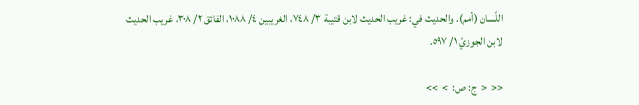اللّسان (أمم). والحديث في: غريب الحديث لابن قتيبة ٣/ ٧٤٨، الغريبين ٤/ ١٠٨٨، الفائق ٢/ ٣٠٨، غريب الحديث لابن الجوزيّ ١/ ٥٩٧.

<<  <  ج: ص:  >  >>